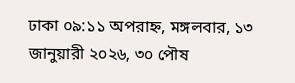ঢাকা ০৯:১১ অপরাহ্ন, মঙ্গলবার, ১৩ জানুয়ারী ২০২৬, ৩০ পৌষ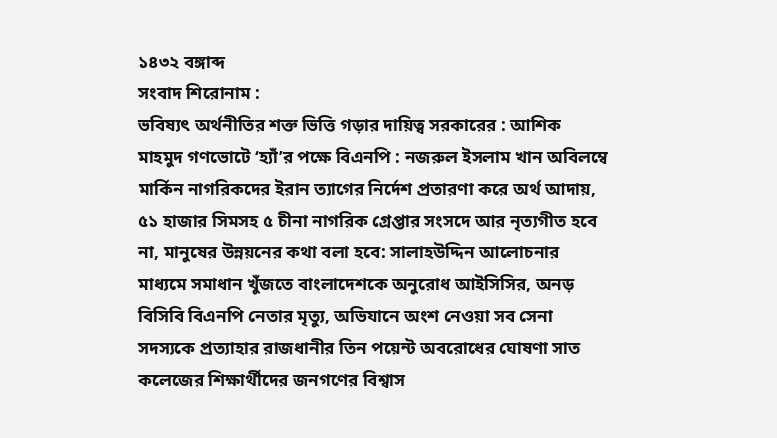১৪৩২ বঙ্গাব্দ
সংবাদ শিরোনাম :
ভবিষ্যৎ অর্থনীতির শক্ত ভিত্তি গড়ার দায়িত্ব সরকারের : আশিক মাহমুদ গণভোটে ‘হ্যাঁ’র পক্ষে বিএনপি : নজরুল ইসলাম খান অবিলম্বে মার্কিন নাগরিকদের ইরান ত্যাগের নির্দেশ প্রতারণা করে অর্থ আদায়, ৫১ হাজার সিমসহ ৫ চীনা নাগরিক গ্রেপ্তার সংসদে আর নৃত্যগীত হবে না, মানুষের উন্নয়নের কথা বলা হবে: সালাহউদ্দিন আলোচনার মাধ্যমে সমাধান খুঁজতে বাংলাদেশকে অনুরোধ আইসিসির, অনড় বিসিবি বিএনপি নেতার মৃত্যু, অভিযানে অংশ নেওয়া সব সেনা সদস্যকে প্রত্যাহার রাজধানীর তিন পয়েন্ট অবরোধের ঘোষণা সাত কলেজের শিক্ষার্থীদের জনগণের বিশ্বাস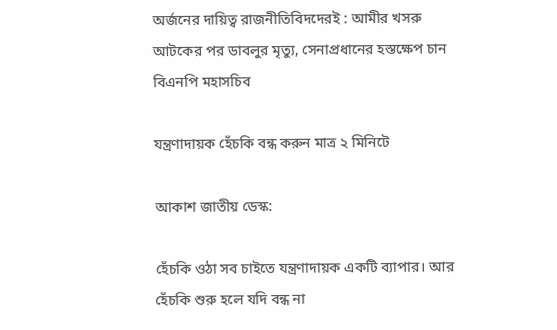অর্জনের দায়িত্ব রাজনীতিবিদদেরই : আমীর খসরু আটকের পর ডাবলুর মৃত্যু, সেনাপ্রধানের হস্তক্ষেপ চান বিএনপি মহাসচিব

যন্ত্রণাদায়ক হেঁচকি বন্ধ করুন মাত্র ২ মিনিটে

আকাশ জাতীয় ডেস্ক:

হেঁচকি ওঠা সব চাইতে যন্ত্রণাদায়ক একটি ব্যাপার। আর হেঁচকি শুরু হলে যদি বন্ধ না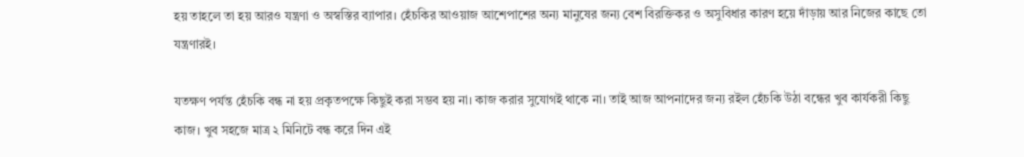হয় তাহলে তা হয় আরও যন্ত্রণা ও অস্বস্তির ব্যাপার। হেঁচকির আওয়াজ আশেপাশের অন্য মানুষের জন্য বেশ বিরক্তিকর ও অসুবিধার কারণ হয়ে দাঁড়ায় আর নিজের কাছে তো যন্ত্রণারই।

যতক্ষণ পর্যন্ত হেঁচকি বন্ধ না হয় প্রকৃতপক্ষে কিছুই করা সম্ভব হয় না। কাজ করার সুযোগই থাকে না। তাই আজ আপনাদের জন্য রইল হেঁচকি উঠা বন্ধের খুব কার্যকরী কিছু কাজ। খুব সহজে মাত্র ২ মিনিটে বন্ধ করে দিন এই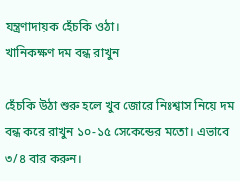যন্ত্রণাদায়ক হেঁচকি ওঠা।
খানিকক্ষণ দম বন্ধ রাখুন

হেঁচকি উঠা শুরু হলে খুব জোরে নিঃশ্বাস নিয়ে দম বন্ধ করে রাখুন ১০-১৫ সেকেন্ডের মতো। এভাবে ৩/৪ বার করুন।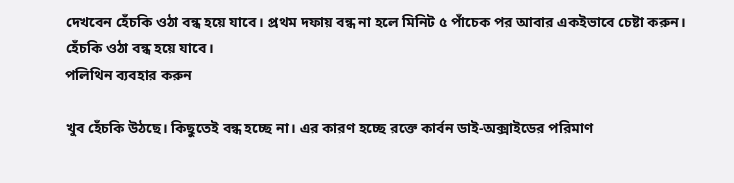দেখবেন হেঁচকি ওঠা বন্ধ হয়ে যাবে। প্রথম দফায় বন্ধ না হলে মিনিট ৫ পাঁচেক পর আবার একইভাবে চেষ্টা করুন। হেঁচকি ওঠা বন্ধ হয়ে যাবে।
পলিথিন ব্যবহার করুন

খুব হেঁচকি উঠছে। কিছুতেই বন্ধ হচ্ছে না। এর কারণ হচ্ছে রক্তে কার্বন ডাই-অক্সাইডের পরিমাণ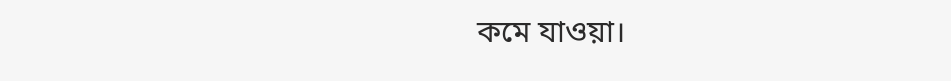কমে যাওয়া।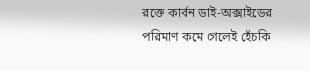রক্তে কার্বন ডাই-অক্সাইডের পরিমাণ কমে গেলেই হেঁচকি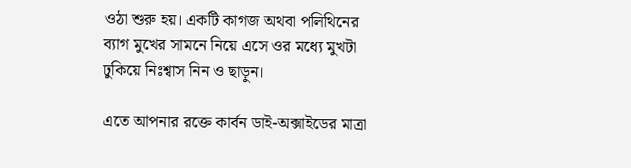ওঠা শুরু হয়। একটি কাগজ অথবা পলিথিনের ব্যাগ মুখের সামনে নিয়ে এসে ওর মধ্যে মুখটা ঢুকিয়ে নিঃশ্বাস নিন ও ছাড়ুন।

এতে আপনার রক্তে কার্বন ডাই-অক্সাইডের মাত্রা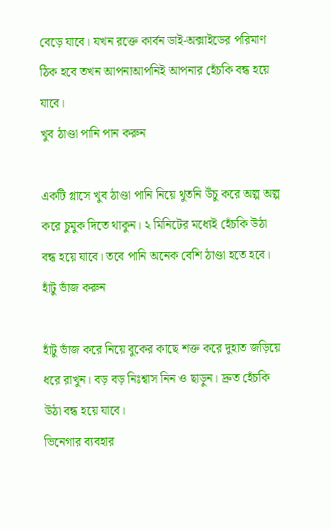বেড়ে যাবে। যখন রক্তে কার্বন ডাই-অক্সাইডের পরিমাণ ঠিক হবে তখন আপনাআপনিই আপনার হেঁচকি বন্ধ হয়ে যাবে।
খুব ঠাণ্ডা পানি পান করুন

একটি গ্লাসে খুব ঠাণ্ডা পানি নিয়ে থুতনি উঁচু করে অল্প অল্প করে চুমুক দিতে থাকুন। ২ মিনিটের মধ্যেই হেঁচকি উঠা বন্ধ হয়ে যাবে। তবে পানি অনেক বেশি ঠাণ্ডা হতে হবে।
হাঁটু ভাঁজ করুন

হাঁটু ভাঁজ করে নিয়ে বুকের কাছে শক্ত করে দুহাত জড়িয়ে ধরে রাখুন। বড় বড় নিঃশ্বাস নিন ও ছাড়ুন। দ্রুত হেঁচকি উঠা বন্ধ হয়ে যাবে।
ভিনেগার ব্যবহার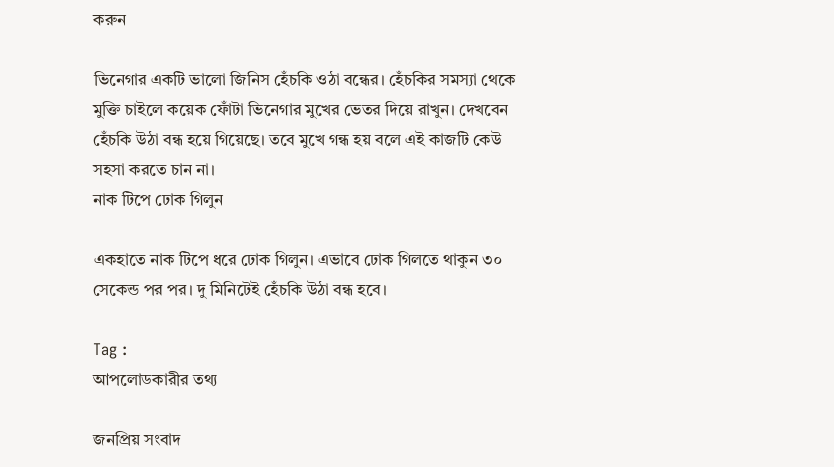করুন

ভিনেগার একটি ভালো জিনিস হেঁচকি ওঠা বন্ধের। হেঁচকির সমস্যা থেকে মুক্তি চাইলে কয়েক ফোঁটা ভিনেগার মুখের ভেতর দিয়ে রাখুন। দেখবেন হেঁচকি উঠা বন্ধ হয়ে গিয়েছে। তবে মুখে গন্ধ হয় বলে এই কাজটি কেউ সহসা করতে চান না।
নাক টিপে ঢোক গিলুন

একহাতে নাক টিপে ধরে ঢোক গিলুন। এভাবে ঢোক গিলতে থাকুন ৩০ সেকেন্ড পর পর। দু মিনিটেই হেঁচকি উঠা বন্ধ হবে।

Tag :
আপলোডকারীর তথ্য

জনপ্রিয় সংবাদ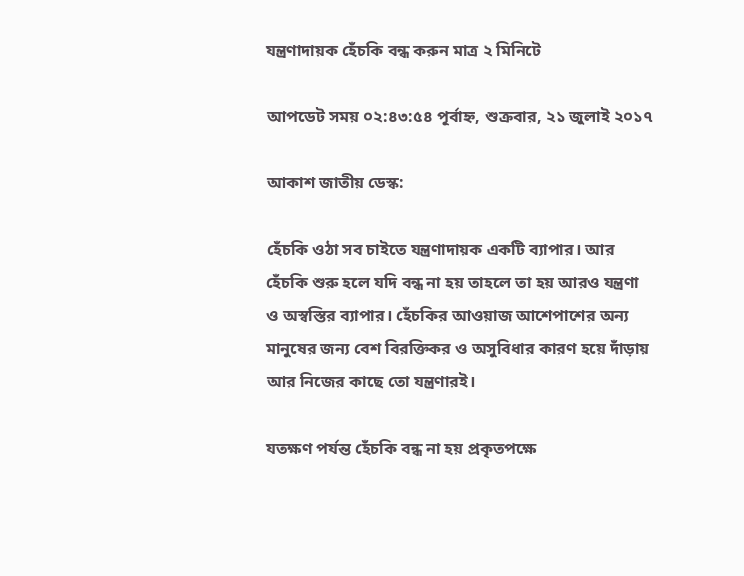যন্ত্রণাদায়ক হেঁচকি বন্ধ করুন মাত্র ২ মিনিটে

আপডেট সময় ০২:৪৩:৫৪ পূর্বাহ্ন, শুক্রবার, ২১ জুলাই ২০১৭

আকাশ জাতীয় ডেস্ক:

হেঁচকি ওঠা সব চাইতে যন্ত্রণাদায়ক একটি ব্যাপার। আর হেঁচকি শুরু হলে যদি বন্ধ না হয় তাহলে তা হয় আরও যন্ত্রণা ও অস্বস্তির ব্যাপার। হেঁচকির আওয়াজ আশেপাশের অন্য মানুষের জন্য বেশ বিরক্তিকর ও অসুবিধার কারণ হয়ে দাঁড়ায় আর নিজের কাছে তো যন্ত্রণারই।

যতক্ষণ পর্যন্ত হেঁচকি বন্ধ না হয় প্রকৃতপক্ষে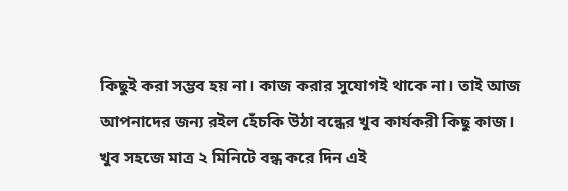কিছুই করা সম্ভব হয় না। কাজ করার সুযোগই থাকে না। তাই আজ আপনাদের জন্য রইল হেঁচকি উঠা বন্ধের খুব কার্যকরী কিছু কাজ। খুব সহজে মাত্র ২ মিনিটে বন্ধ করে দিন এই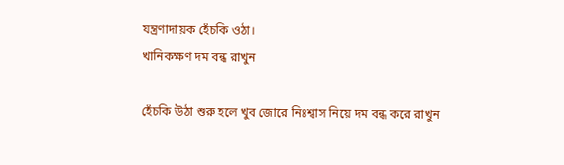যন্ত্রণাদায়ক হেঁচকি ওঠা।
খানিকক্ষণ দম বন্ধ রাখুন

হেঁচকি উঠা শুরু হলে খুব জোরে নিঃশ্বাস নিয়ে দম বন্ধ করে রাখুন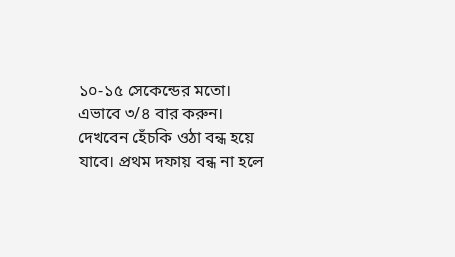১০-১৫ সেকেন্ডের মতো। এভাবে ৩/৪ বার করুন। দেখবেন হেঁচকি ওঠা বন্ধ হয়ে যাবে। প্রথম দফায় বন্ধ না হলে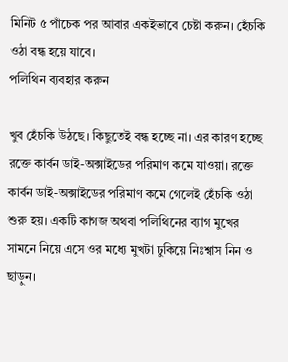মিনিট ৫ পাঁচেক পর আবার একইভাবে চেষ্টা করুন। হেঁচকি ওঠা বন্ধ হয়ে যাবে।
পলিথিন ব্যবহার করুন

খুব হেঁচকি উঠছে। কিছুতেই বন্ধ হচ্ছে না। এর কারণ হচ্ছে রক্তে কার্বন ডাই-অক্সাইডের পরিমাণ কমে যাওয়া। রক্তে কার্বন ডাই-অক্সাইডের পরিমাণ কমে গেলেই হেঁচকি ওঠা শুরু হয়। একটি কাগজ অথবা পলিথিনের ব্যাগ মুখের সামনে নিয়ে এসে ওর মধ্যে মুখটা ঢুকিয়ে নিঃশ্বাস নিন ও ছাড়ুন।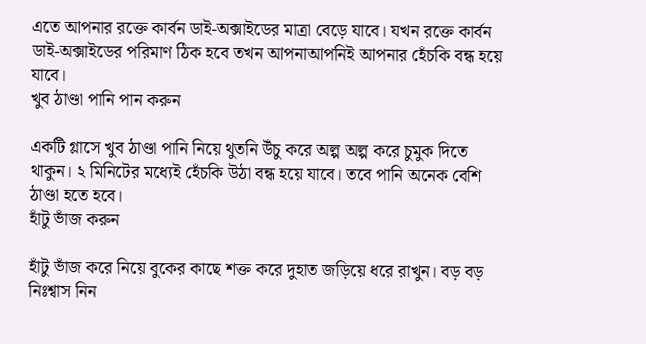এতে আপনার রক্তে কার্বন ডাই-অক্সাইডের মাত্রা বেড়ে যাবে। যখন রক্তে কার্বন ডাই-অক্সাইডের পরিমাণ ঠিক হবে তখন আপনাআপনিই আপনার হেঁচকি বন্ধ হয়ে যাবে।
খুব ঠাণ্ডা পানি পান করুন

একটি গ্লাসে খুব ঠাণ্ডা পানি নিয়ে থুতনি উঁচু করে অল্প অল্প করে চুমুক দিতে থাকুন। ২ মিনিটের মধ্যেই হেঁচকি উঠা বন্ধ হয়ে যাবে। তবে পানি অনেক বেশি ঠাণ্ডা হতে হবে।
হাঁটু ভাঁজ করুন

হাঁটু ভাঁজ করে নিয়ে বুকের কাছে শক্ত করে দুহাত জড়িয়ে ধরে রাখুন। বড় বড় নিঃশ্বাস নিন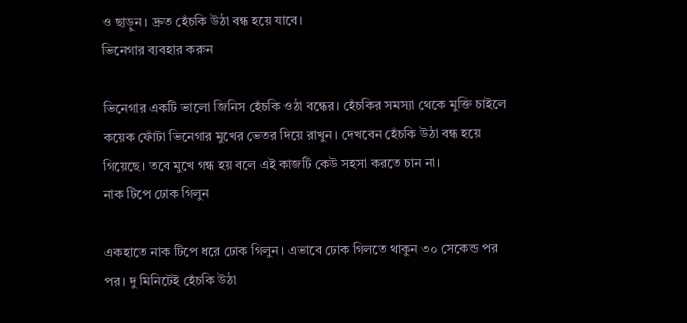ও ছাড়ুন। দ্রুত হেঁচকি উঠা বন্ধ হয়ে যাবে।
ভিনেগার ব্যবহার করুন

ভিনেগার একটি ভালো জিনিস হেঁচকি ওঠা বন্ধের। হেঁচকির সমস্যা থেকে মুক্তি চাইলে কয়েক ফোঁটা ভিনেগার মুখের ভেতর দিয়ে রাখুন। দেখবেন হেঁচকি উঠা বন্ধ হয়ে গিয়েছে। তবে মুখে গন্ধ হয় বলে এই কাজটি কেউ সহসা করতে চান না।
নাক টিপে ঢোক গিলুন

একহাতে নাক টিপে ধরে ঢোক গিলুন। এভাবে ঢোক গিলতে থাকুন ৩০ সেকেন্ড পর পর। দু মিনিটেই হেঁচকি উঠা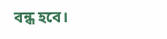বন্ধ হবে।